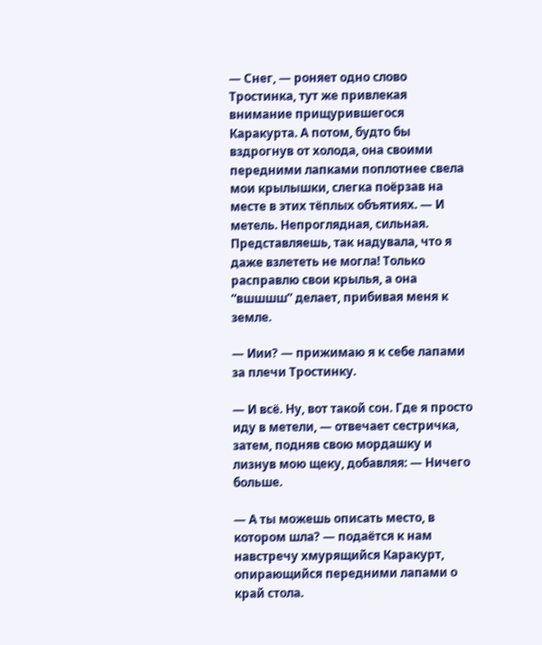— Снег, — роняет одно слово Тростинка, тут же привлекая внимание прищурившегося Каракурта. А потом, будто бы вздрогнув от холода, она своими передними лапками поплотнее свела мои крылышки, слегка поёрзав на месте в этих тёплых объятиях. — И метель. Непроглядная, сильная. Представляешь, так надувала, что я даже взлететь не могла! Только расправлю свои крылья, а она “вшшшш” делает, прибивая меня к земле.

— Иии? — прижимаю я к себе лапами за плечи Тростинку.

— И всё. Ну, вот такой сон. Где я просто иду в метели, — отвечает сестричка, затем, подняв свою мордашку и лизнув мою щеку, добавляя: — Ничего больше.

— А ты можешь описать место, в котором шла? — подаётся к нам навстречу хмурящийся Каракурт, опирающийся передними лапами о край стола.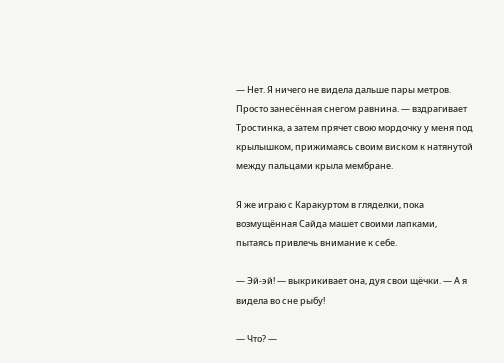— Нет. Я ничего не видела дальше пары метров. Просто занесённая снегом равнина. — вздрагивает Тростинка, а затем прячет свою мордочку у меня под крылышком, прижимаясь своим виском к натянутой между пальцами крыла мембране.

Я же играю с Каракуртом в гляделки, пока возмущённая Сайда машет своими лапками, пытаясь привлечь внимание к себе.

— Эй-эй! — выкрикивает она, дуя свои щёчки. — А я видела во сне рыбу!

— Что? —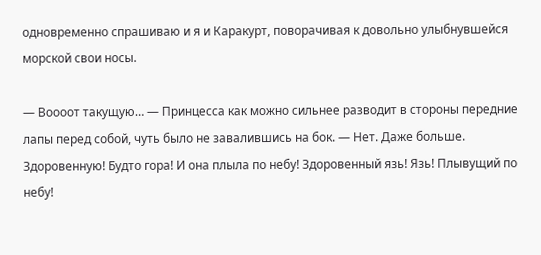одновременно спрашиваю и я и Каракурт, поворачивая к довольно улыбнувшейся морской свои носы.

— Воооот такущую… — Принцесса как можно сильнее разводит в стороны передние лапы перед собой, чуть было не завалившись на бок. — Нет. Даже больше. Здоровенную! Будто гора! И она плыла по небу! Здоровенный язь! Язь! Плывущий по небу!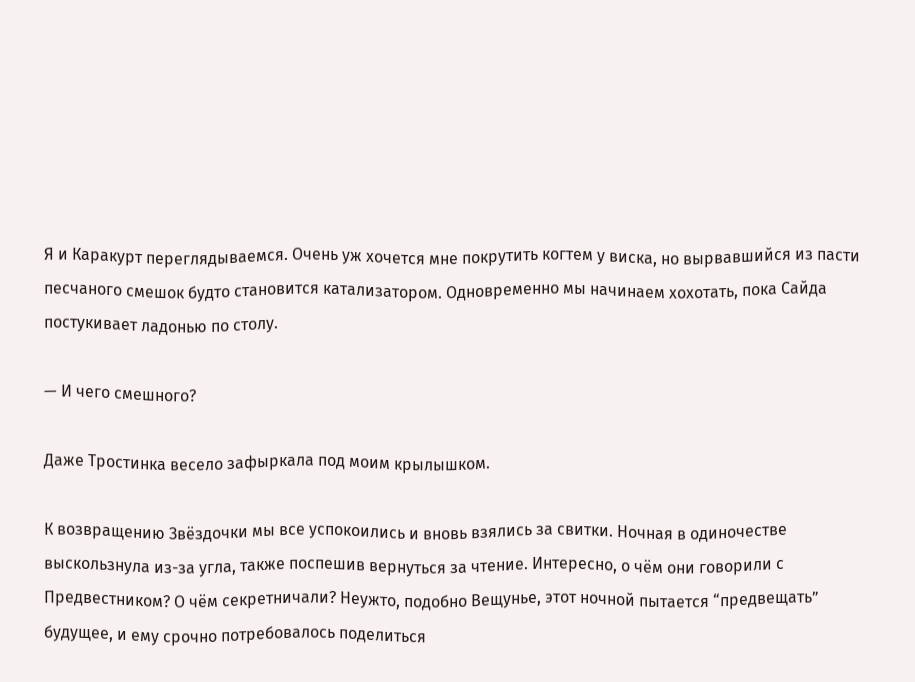Я и Каракурт переглядываемся. Очень уж хочется мне покрутить когтем у виска, но вырвавшийся из пасти песчаного смешок будто становится катализатором. Одновременно мы начинаем хохотать, пока Сайда постукивает ладонью по столу.

— И чего смешного?

Даже Тростинка весело зафыркала под моим крылышком.

К возвращению Звёздочки мы все успокоились и вновь взялись за свитки. Ночная в одиночестве выскользнула из-за угла, также поспешив вернуться за чтение. Интересно, о чём они говорили с Предвестником? О чём секретничали? Неужто, подобно Вещунье, этот ночной пытается “предвещать” будущее, и ему срочно потребовалось поделиться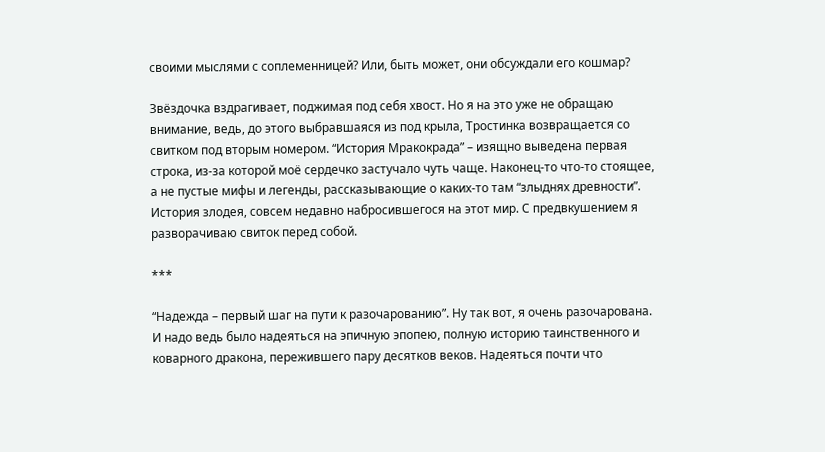своими мыслями с соплеменницей? Или, быть может, они обсуждали его кошмар?

Звёздочка вздрагивает, поджимая под себя хвост. Но я на это уже не обращаю внимание, ведь, до этого выбравшаяся из под крыла, Тростинка возвращается со свитком под вторым номером. “История Мракокрада” – изящно выведена первая строка, из-за которой моё сердечко застучало чуть чаще. Наконец-то что-то стоящее, а не пустые мифы и легенды, рассказывающие о каких-то там “злыднях древности”. История злодея, совсем недавно набросившегося на этот мир. С предвкушением я разворачиваю свиток перед собой.

***

“Надежда – первый шаг на пути к разочарованию”. Ну так вот, я очень разочарована. И надо ведь было надеяться на эпичную эпопею, полную историю таинственного и коварного дракона, пережившего пару десятков веков. Надеяться почти что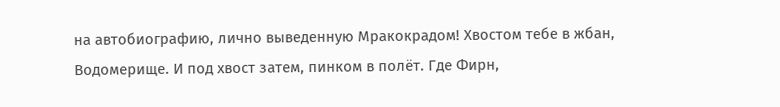на автобиографию, лично выведенную Мракокрадом! Хвостом тебе в жбан, Водомерище. И под хвост затем, пинком в полёт. Где Фирн,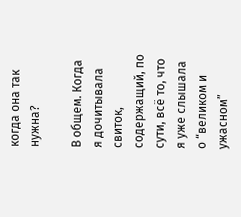когда она так нужна?

В общем. Когда я дочитывала свиток, содержащий, по сути, всё то, что я уже слышала о “великом и ужасном”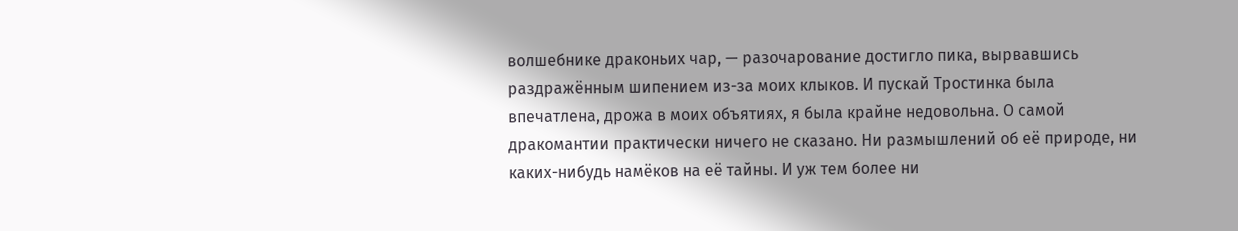волшебнике драконьих чар, — разочарование достигло пика, вырвавшись раздражённым шипением из-за моих клыков. И пускай Тростинка была впечатлена, дрожа в моих объятиях, я была крайне недовольна. О самой дракомантии практически ничего не сказано. Ни размышлений об её природе, ни каких-нибудь намёков на её тайны. И уж тем более ни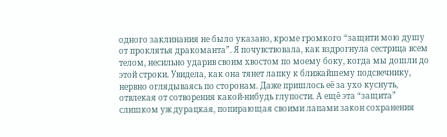одного заклинания не было указано, кроме громкого “защити мою душу от проклятья дракоманта”. Я почувствовала, как вздрогнула сестрица всем телом, несильно ударив своим хвостом по моему боку, когда мы дошли до этой строки. Увидела, как она тянет лапку к ближайшему подсвечнику, нервно оглядываясь по сторонам. Даже пришлось её за ухо куснуть, отвлекая от сотворения какой-нибудь глупости. А ещё эта “защита” слишком уж дурацкая, попирающая своими лапами закон сохранения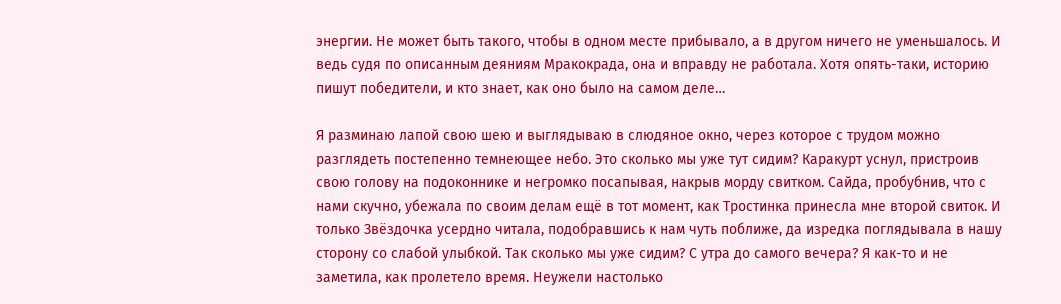энергии. Не может быть такого, чтобы в одном месте прибывало, а в другом ничего не уменьшалось. И ведь судя по описанным деяниям Мракокрада, она и вправду не работала. Хотя опять-таки, историю пишут победители, и кто знает, как оно было на самом деле…

Я разминаю лапой свою шею и выглядываю в слюдяное окно, через которое с трудом можно разглядеть постепенно темнеющее небо. Это сколько мы уже тут сидим? Каракурт уснул, пристроив свою голову на подоконнике и негромко посапывая, накрыв морду свитком. Сайда, пробубнив, что с нами скучно, убежала по своим делам ещё в тот момент, как Тростинка принесла мне второй свиток. И только Звёздочка усердно читала, подобравшись к нам чуть поближе, да изредка поглядывала в нашу сторону со слабой улыбкой. Так сколько мы уже сидим? С утра до самого вечера? Я как-то и не заметила, как пролетело время. Неужели настолько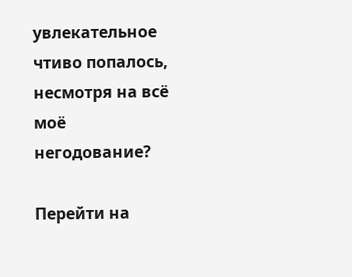увлекательное чтиво попалось, несмотря на всё моё негодование?

Перейти на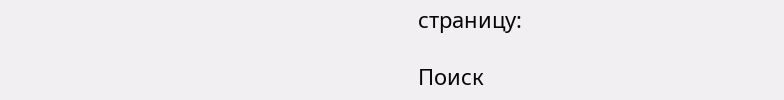страницу:

Поиск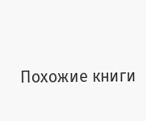Похожие книги